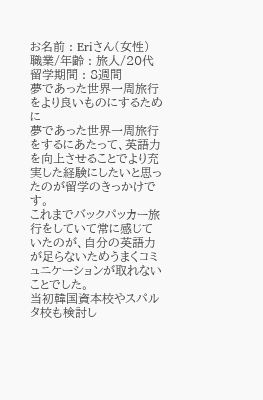お名前 : Eriさん(女性)
職業/年齢 : 旅人/20代
留学期間 : 8週間
夢であった世界一周旅行をより良いものにするために
夢であった世界一周旅行をするにあたって、英語力を向上させることでより充実した経験にしたいと思ったのが留学のきっかけです。
これまでバックパッカー旅行をしていて常に感じていたのが、自分の英語力が足らないためうまくコミュニケーションが取れないことでした。
当初韓国資本校やスパルタ校も検討し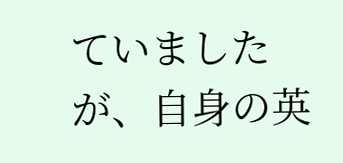ていましたが、自身の英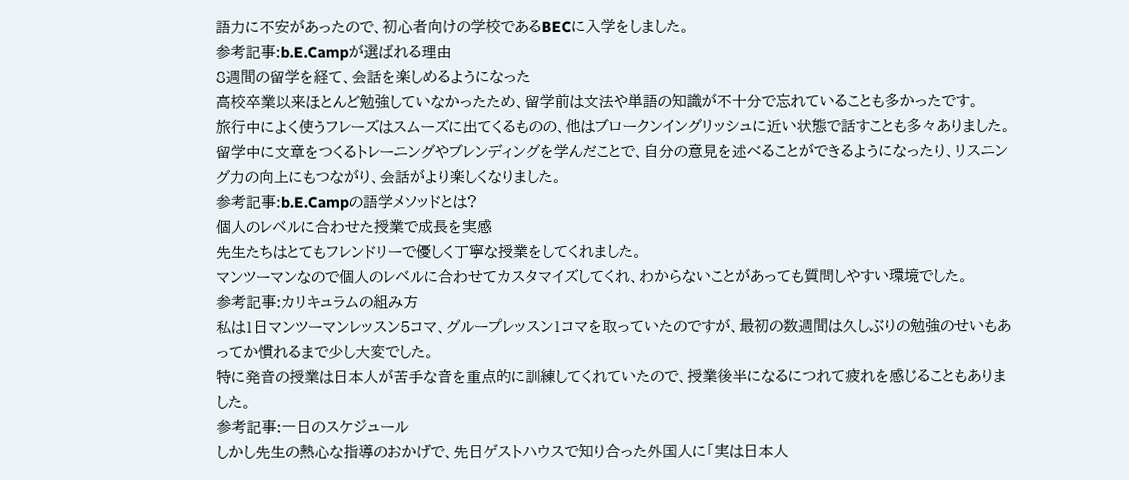語力に不安があったので、初心者向けの学校であるBECに入学をしました。
参考記事:b.E.Campが選ばれる理由
8週間の留学を経て、会話を楽しめるようになった
高校卒業以来ほとんど勉強していなかったため、留学前は文法や単語の知識が不十分で忘れていることも多かったです。
旅行中によく使うフレーズはスムーズに出てくるものの、他はブロークンイングリッシュに近い状態で話すことも多々ありました。
留学中に文章をつくるトレーニングやブレンディングを学んだことで、自分の意見を述べることができるようになったり、リスニング力の向上にもつながり、会話がより楽しくなりました。
参考記事:b.E.Campの語学メソッドとは?
個人のレベルに合わせた授業で成長を実感
先生たちはとてもフレンドリーで優しく丁寧な授業をしてくれました。
マンツーマンなので個人のレベルに合わせてカスタマイズしてくれ、わからないことがあっても質問しやすい環境でした。
参考記事:カリキュラムの組み方
私は1日マンツーマンレッスン5コマ、グループレッスン1コマを取っていたのですが、最初の数週間は久しぶりの勉強のせいもあってか慣れるまで少し大変でした。
特に発音の授業は日本人が苦手な音を重点的に訓練してくれていたので、授業後半になるにつれて疲れを感じることもありました。
参考記事:一日のスケジュール
しかし先生の熱心な指導のおかげで、先日ゲストハウスで知り合った外国人に「実は日本人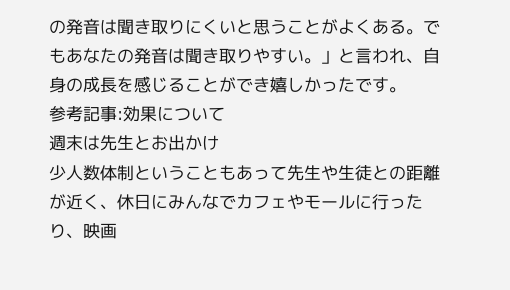の発音は聞き取りにくいと思うことがよくある。でもあなたの発音は聞き取りやすい。」と言われ、自身の成長を感じることができ嬉しかったです。
参考記事:効果について
週末は先生とお出かけ
少人数体制ということもあって先生や生徒との距離が近く、休日にみんなでカフェやモールに行ったり、映画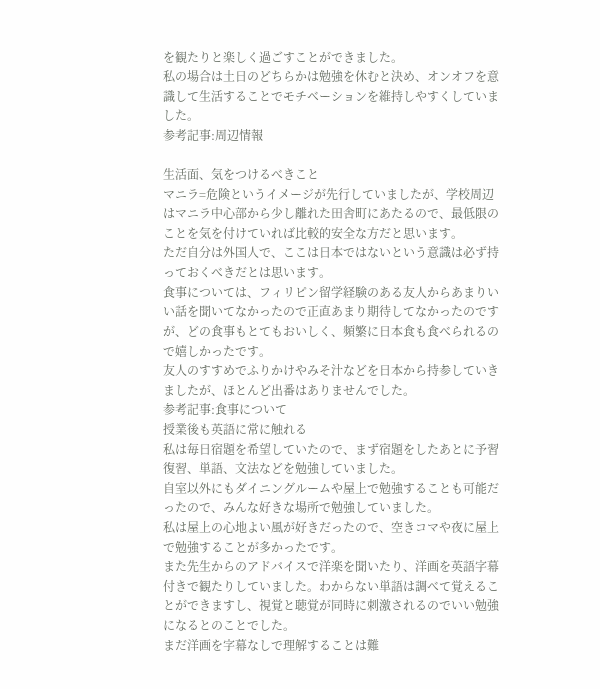を観たりと楽しく過ごすことができました。
私の場合は土日のどちらかは勉強を休むと決め、オンオフを意識して生活することでモチベーションを維持しやすくしていました。
参考記事:周辺情報

生活面、気をつけるべきこと
マニラ=危険というイメージが先行していましたが、学校周辺はマニラ中心部から少し離れた田舎町にあたるので、最低限のことを気を付けていれば比較的安全な方だと思います。
ただ自分は外国人で、ここは日本ではないという意識は必ず持っておくべきだとは思います。
食事については、フィリピン留学経験のある友人からあまりいい話を聞いてなかったので正直あまり期待してなかったのですが、どの食事もとてもおいしく、頻繁に日本食も食べられるので嬉しかったです。
友人のすすめでふりかけやみそ汁などを日本から持参していきましたが、ほとんど出番はありませんでした。
参考記事:食事について
授業後も英語に常に触れる
私は毎日宿題を希望していたので、まず宿題をしたあとに予習復習、単語、文法などを勉強していました。
自室以外にもダイニングルームや屋上で勉強することも可能だったので、みんな好きな場所で勉強していました。
私は屋上の心地よい風が好きだったので、空きコマや夜に屋上で勉強することが多かったです。
また先生からのアドバイスで洋楽を聞いたり、洋画を英語字幕付きで観たりしていました。わからない単語は調べて覚えることができますし、視覚と聴覚が同時に刺激されるのでいい勉強になるとのことでした。
まだ洋画を字幕なしで理解することは難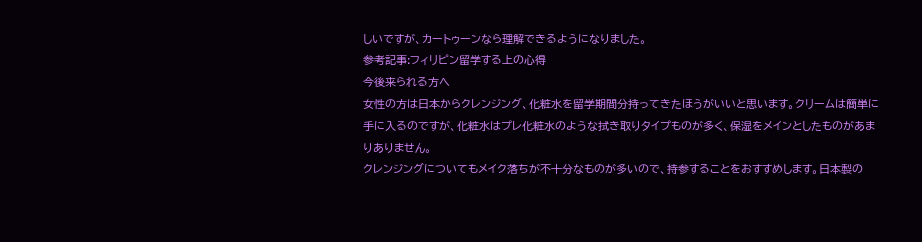しいですが、カートゥーンなら理解できるようになりました。
参考記事:フィリピン留学する上の心得
今後来られる方へ
女性の方は日本からクレンジング、化粧水を留学期間分持ってきたほうがいいと思います。クリームは簡単に手に入るのですが、化粧水はプレ化粧水のような拭き取りタイプものが多く、保湿をメインとしたものがあまりありません。
クレンジングについてもメイク落ちが不十分なものが多いので、持参することをおすすめします。日本製の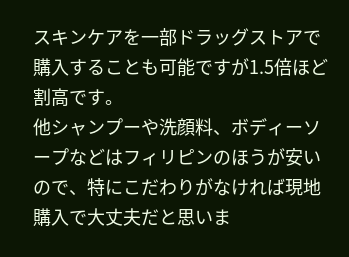スキンケアを一部ドラッグストアで購入することも可能ですが1.5倍ほど割高です。
他シャンプーや洗顔料、ボディーソープなどはフィリピンのほうが安いので、特にこだわりがなければ現地購入で大丈夫だと思いま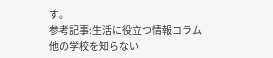す。
参考記事:生活に役立つ情報コラム
他の学校を知らない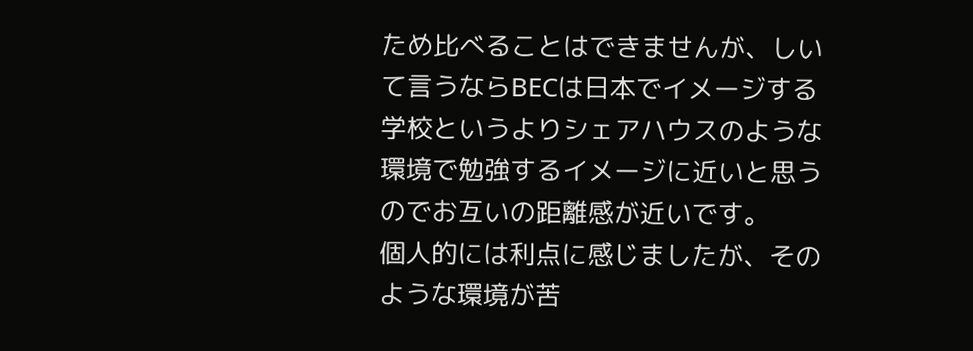ため比べることはできませんが、しいて言うならBECは日本でイメージする学校というよりシェアハウスのような環境で勉強するイメージに近いと思うのでお互いの距離感が近いです。
個人的には利点に感じましたが、そのような環境が苦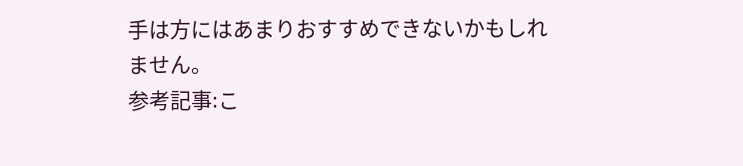手は方にはあまりおすすめできないかもしれません。
参考記事:こ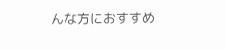んな方におすすめ